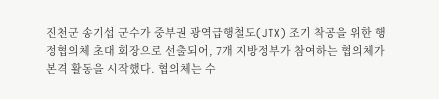진천군 송기섭 군수가 중부권 광역급행철도(JTX) 조기 착공을 위한 행정협의체 초대 회장으로 선출되어, 7개 지방정부가 참여하는 협의체가 본격 활동을 시작했다. 협의체는 수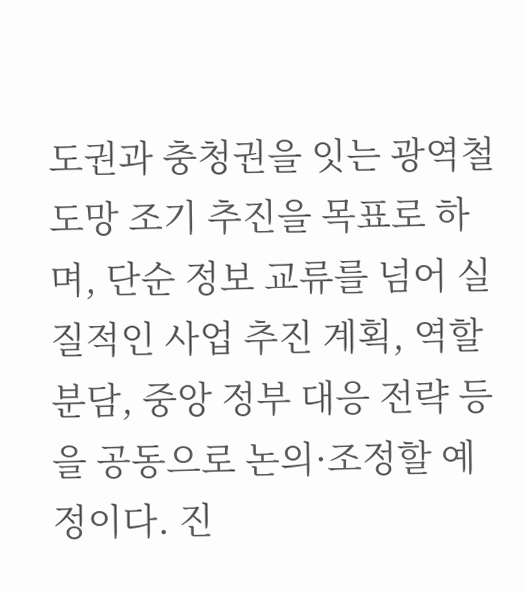도권과 충청권을 잇는 광역철도망 조기 추진을 목표로 하며, 단순 정보 교류를 넘어 실질적인 사업 추진 계획, 역할 분담, 중앙 정부 대응 전략 등을 공동으로 논의·조정할 예정이다. 진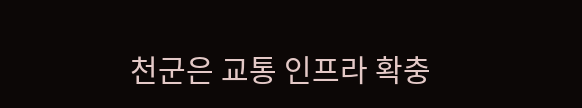천군은 교통 인프라 확충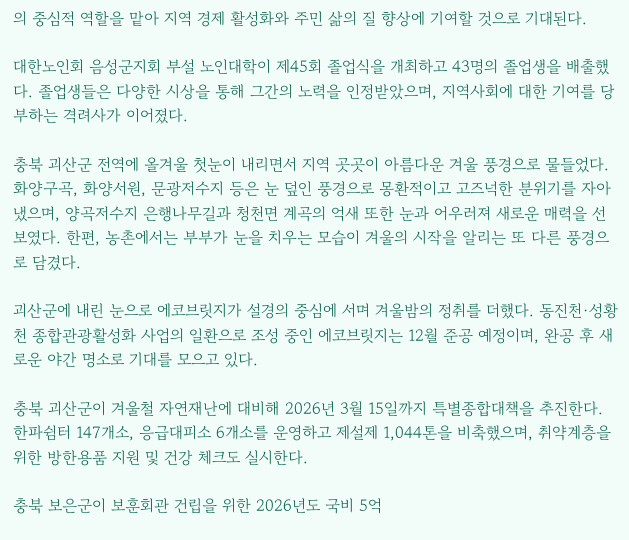의 중심적 역할을 맡아 지역 경제 활성화와 주민 삶의 질 향상에 기여할 것으로 기대된다.

대한노인회 음성군지회 부설 노인대학이 제45회 졸업식을 개최하고 43명의 졸업생을 배출했다. 졸업생들은 다양한 시상을 통해 그간의 노력을 인정받았으며, 지역사회에 대한 기여를 당부하는 격려사가 이어졌다.

충북 괴산군 전역에 올겨울 첫눈이 내리면서 지역 곳곳이 아름다운 겨울 풍경으로 물들었다. 화양구곡, 화양서원, 문광저수지 등은 눈 덮인 풍경으로 몽환적이고 고즈넉한 분위기를 자아냈으며, 양곡저수지 은행나무길과 청천면 계곡의 억새 또한 눈과 어우러져 새로운 매력을 선보였다. 한편, 농촌에서는 부부가 눈을 치우는 모습이 겨울의 시작을 알리는 또 다른 풍경으로 담겼다.

괴산군에 내린 눈으로 에코브릿지가 설경의 중심에 서며 겨울밤의 정취를 더했다. 동진천·성황천 종합관광활성화 사업의 일환으로 조성 중인 에코브릿지는 12월 준공 예정이며, 완공 후 새로운 야간 명소로 기대를 모으고 있다.

충북 괴산군이 겨울철 자연재난에 대비해 2026년 3월 15일까지 특별종합대책을 추진한다. 한파쉼터 147개소, 응급대피소 6개소를 운영하고 제설제 1,044톤을 비축했으며, 취약계층을 위한 방한용품 지원 및 건강 체크도 실시한다.

충북 보은군이 보훈회관 건립을 위한 2026년도 국비 5억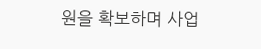원을 확보하며 사업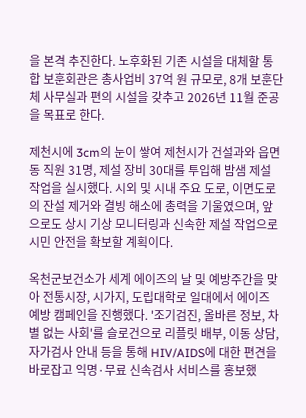을 본격 추진한다. 노후화된 기존 시설을 대체할 통합 보훈회관은 총사업비 37억 원 규모로, 8개 보훈단체 사무실과 편의 시설을 갖추고 2026년 11월 준공을 목표로 한다.

제천시에 3cm의 눈이 쌓여 제천시가 건설과와 읍면동 직원 31명, 제설 장비 30대를 투입해 밤샘 제설 작업을 실시했다. 시외 및 시내 주요 도로, 이면도로의 잔설 제거와 결빙 해소에 총력을 기울였으며, 앞으로도 상시 기상 모니터링과 신속한 제설 작업으로 시민 안전을 확보할 계획이다.

옥천군보건소가 세계 에이즈의 날 및 예방주간을 맞아 전통시장, 시가지, 도립대학로 일대에서 에이즈 예방 캠페인을 진행했다. '조기검진, 올바른 정보, 차별 없는 사회'를 슬로건으로 리플릿 배부, 이동 상담, 자가검사 안내 등을 통해 HIV/AIDS에 대한 편견을 바로잡고 익명·무료 신속검사 서비스를 홍보했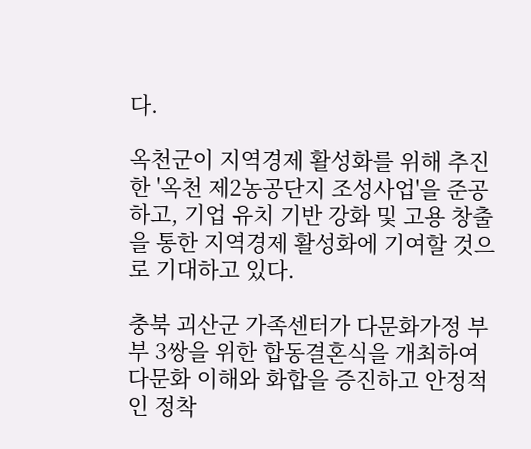다.

옥천군이 지역경제 활성화를 위해 추진한 '옥천 제2농공단지 조성사업'을 준공하고, 기업 유치 기반 강화 및 고용 창출을 통한 지역경제 활성화에 기여할 것으로 기대하고 있다.

충북 괴산군 가족센터가 다문화가정 부부 3쌍을 위한 합동결혼식을 개최하여 다문화 이해와 화합을 증진하고 안정적인 정착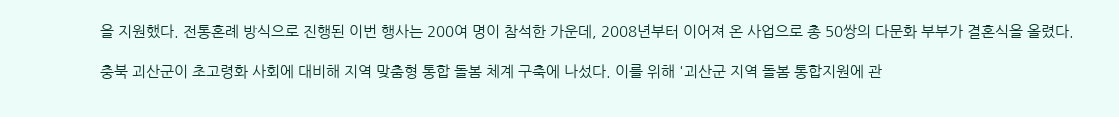을 지원했다. 전통혼례 방식으로 진행된 이번 행사는 200여 명이 참석한 가운데, 2008년부터 이어져 온 사업으로 총 50쌍의 다문화 부부가 결혼식을 올렸다.

충북 괴산군이 초고령화 사회에 대비해 지역 맞춤형 통합 돌봄 체계 구축에 나섰다. 이를 위해 '괴산군 지역 돌봄 통합지원에 관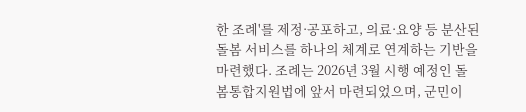한 조례'를 제정·공포하고, 의료·요양 등 분산된 돌봄 서비스를 하나의 체계로 연계하는 기반을 마련했다. 조례는 2026년 3월 시행 예정인 돌봄통합지원법에 앞서 마련되었으며, 군민이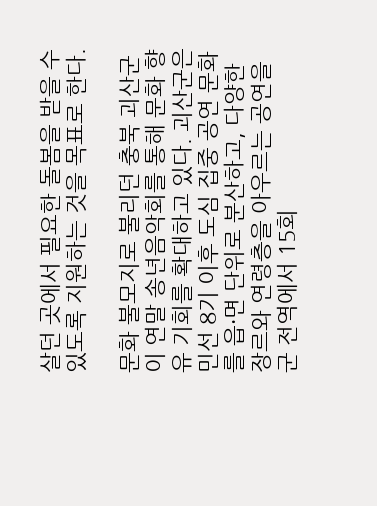살던 곳에서 필요한 돌봄을 받을 수 있도록 지원하는 것을 목표로 한다.

문화 불모지로 불리던 충북 괴산군이 연말 송년음악회를 통해 문화 향유 기회를 확대하고 있다. 괴산군은 민선 8기 이후 도심 집중 공연 문화를 읍·면 단위로 분산하고, 다양한 장르와 연령층을 아우르는 공연을 군 전역에서 15회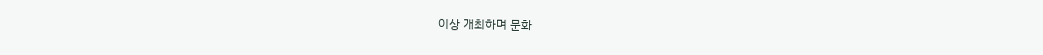이상 개최하며 문화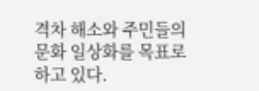격차 해소와 주민들의 문화 일상화를 목표로 하고 있다.